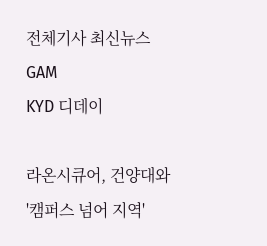전체기사 최신뉴스 GAM
KYD 디데이

라온시큐어, 건양대와 '캠퍼스 넘어 지역'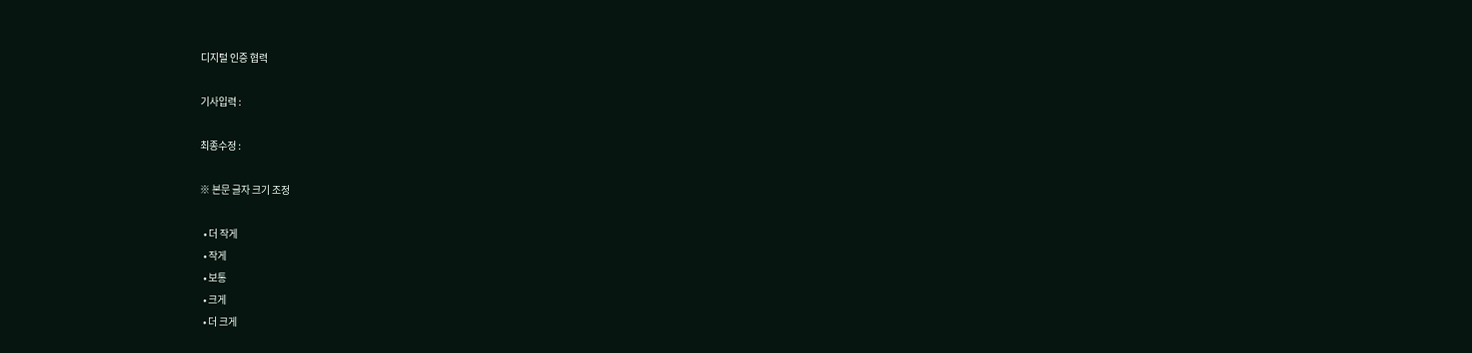디지털 인증 협력

기사입력 :

최종수정 :

※ 본문 글자 크기 조정

  • 더 작게
  • 작게
  • 보통
  • 크게
  • 더 크게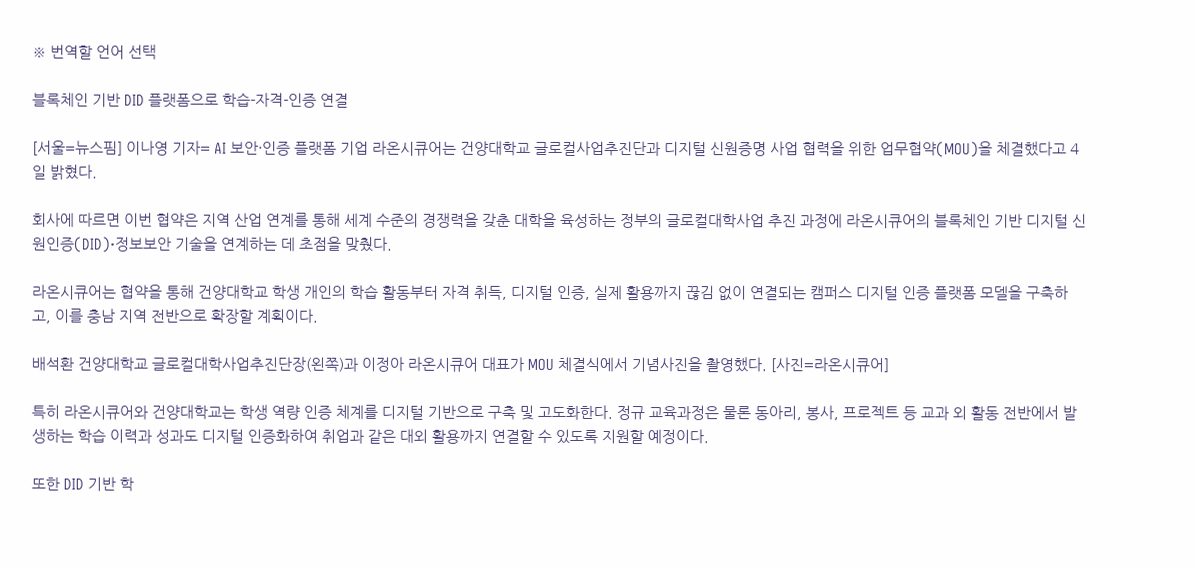※ 번역할 언어 선택

블록체인 기반 DID 플랫폼으로 학습-자격-인증 연결

[서울=뉴스핌] 이나영 기자= AI 보안·인증 플랫폼 기업 라온시큐어는 건양대학교 글로컬사업추진단과 디지털 신원증명 사업 협력을 위한 업무협약(MOU)을 체결했다고 4일 밝혔다.

회사에 따르면 이번 협약은 지역 산업 연계를 통해 세계 수준의 경쟁력을 갖춘 대학을 육성하는 정부의 글로컬대학사업 추진 과정에 라온시큐어의 블록체인 기반 디지털 신원인증(DID)·정보보안 기술을 연계하는 데 초점을 맞췄다.

라온시큐어는 협약을 통해 건양대학교 학생 개인의 학습 활동부터 자격 취득, 디지털 인증, 실제 활용까지 끊김 없이 연결되는 캠퍼스 디지털 인증 플랫폼 모델을 구축하고, 이를 충남 지역 전반으로 확장할 계획이다.

배석환 건양대학교 글로컬대학사업추진단장(왼쪽)과 이정아 라온시큐어 대표가 MOU 체결식에서 기념사진을 촬영했다. [사진=라온시큐어]

특히 라온시큐어와 건양대학교는 학생 역량 인증 체계를 디지털 기반으로 구축 및 고도화한다. 정규 교육과정은 물론 동아리, 봉사, 프로젝트 등 교과 외 활동 전반에서 발생하는 학습 이력과 성과도 디지털 인증화하여 취업과 같은 대외 활용까지 연결할 수 있도록 지원할 예정이다.

또한 DID 기반 학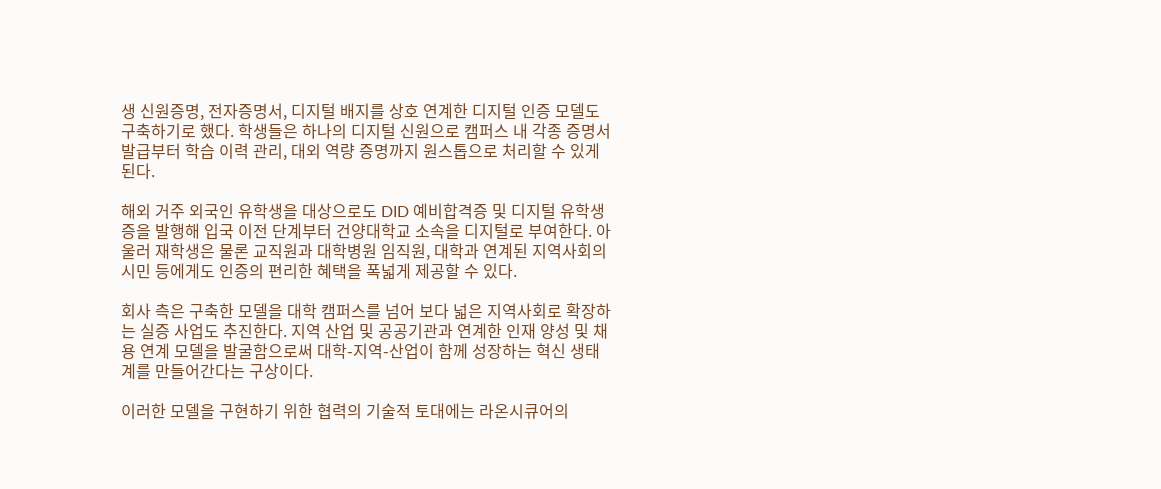생 신원증명, 전자증명서, 디지털 배지를 상호 연계한 디지털 인증 모델도 구축하기로 했다. 학생들은 하나의 디지털 신원으로 캠퍼스 내 각종 증명서 발급부터 학습 이력 관리, 대외 역량 증명까지 원스톱으로 처리할 수 있게 된다.

해외 거주 외국인 유학생을 대상으로도 DID 예비합격증 및 디지털 유학생증을 발행해 입국 이전 단계부터 건양대학교 소속을 디지털로 부여한다. 아울러 재학생은 물론 교직원과 대학병원 임직원, 대학과 연계된 지역사회의 시민 등에게도 인증의 편리한 혜택을 폭넓게 제공할 수 있다.

회사 측은 구축한 모델을 대학 캠퍼스를 넘어 보다 넓은 지역사회로 확장하는 실증 사업도 추진한다. 지역 산업 및 공공기관과 연계한 인재 양성 및 채용 연계 모델을 발굴함으로써 대학-지역-산업이 함께 성장하는 혁신 생태계를 만들어간다는 구상이다.

이러한 모델을 구현하기 위한 협력의 기술적 토대에는 라온시큐어의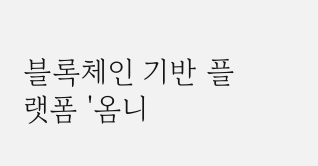블록체인 기반 플랫폼 '옴니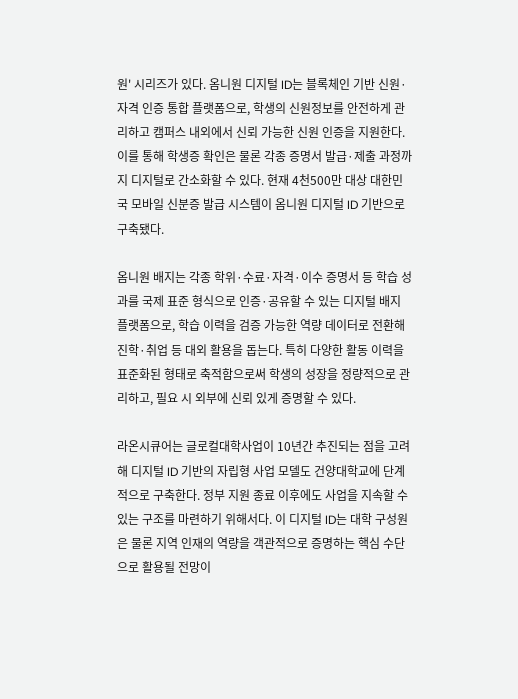원' 시리즈가 있다. 옴니원 디지털 ID는 블록체인 기반 신원·자격 인증 통합 플랫폼으로, 학생의 신원정보를 안전하게 관리하고 캠퍼스 내외에서 신뢰 가능한 신원 인증을 지원한다. 이를 통해 학생증 확인은 물론 각종 증명서 발급·제출 과정까지 디지털로 간소화할 수 있다. 현재 4천500만 대상 대한민국 모바일 신분증 발급 시스템이 옴니원 디지털 ID 기반으로 구축됐다.

옴니원 배지는 각종 학위·수료·자격·이수 증명서 등 학습 성과를 국제 표준 형식으로 인증·공유할 수 있는 디지털 배지 플랫폼으로, 학습 이력을 검증 가능한 역량 데이터로 전환해 진학·취업 등 대외 활용을 돕는다. 특히 다양한 활동 이력을 표준화된 형태로 축적함으로써 학생의 성장을 정량적으로 관리하고, 필요 시 외부에 신뢰 있게 증명할 수 있다.

라온시큐어는 글로컬대학사업이 10년간 추진되는 점을 고려해 디지털 ID 기반의 자립형 사업 모델도 건양대학교에 단계적으로 구축한다. 정부 지원 종료 이후에도 사업을 지속할 수 있는 구조를 마련하기 위해서다. 이 디지털 ID는 대학 구성원은 물론 지역 인재의 역량을 객관적으로 증명하는 핵심 수단으로 활용될 전망이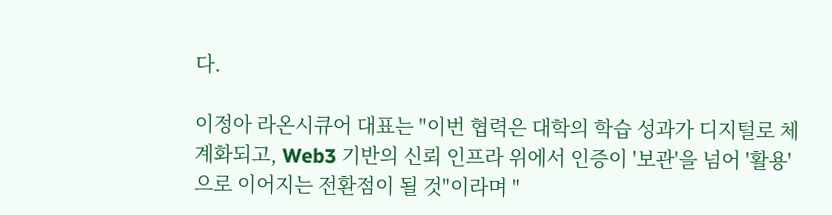다.

이정아 라온시큐어 대표는 "이번 협력은 대학의 학습 성과가 디지털로 체계화되고, Web3 기반의 신뢰 인프라 위에서 인증이 '보관'을 넘어 '활용'으로 이어지는 전환점이 될 것"이라며 "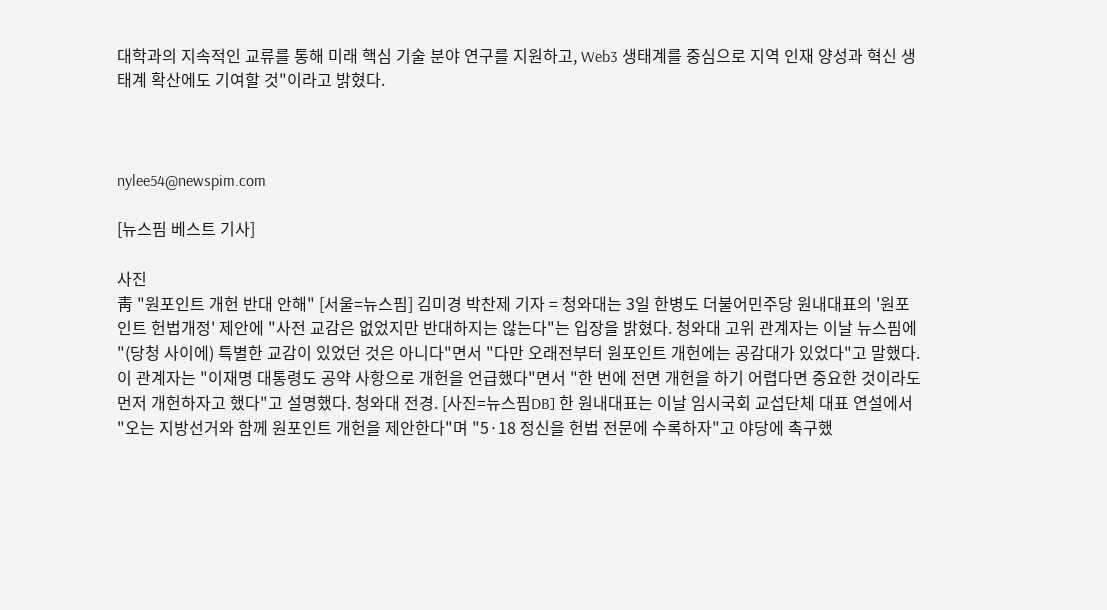대학과의 지속적인 교류를 통해 미래 핵심 기술 분야 연구를 지원하고, Web3 생태계를 중심으로 지역 인재 양성과 혁신 생태계 확산에도 기여할 것"이라고 밝혔다.



nylee54@newspim.com

[뉴스핌 베스트 기사]

사진
靑 "원포인트 개헌 반대 안해" [서울=뉴스핌] 김미경 박찬제 기자 = 청와대는 3일 한병도 더불어민주당 원내대표의 '원포인트 헌법개정' 제안에 "사전 교감은 없었지만 반대하지는 않는다"는 입장을 밝혔다. 청와대 고위 관계자는 이날 뉴스핌에 "(당청 사이에) 특별한 교감이 있었던 것은 아니다"면서 "다만 오래전부터 원포인트 개헌에는 공감대가 있었다"고 말했다. 이 관계자는 "이재명 대통령도 공약 사항으로 개헌을 언급했다"면서 "한 번에 전면 개헌을 하기 어렵다면 중요한 것이라도 먼저 개헌하자고 했다"고 설명했다. 청와대 전경. [사진=뉴스핌DB] 한 원내대표는 이날 임시국회 교섭단체 대표 연설에서 "오는 지방선거와 함께 원포인트 개헌을 제안한다"며 "5·18 정신을 헌법 전문에 수록하자"고 야당에 촉구했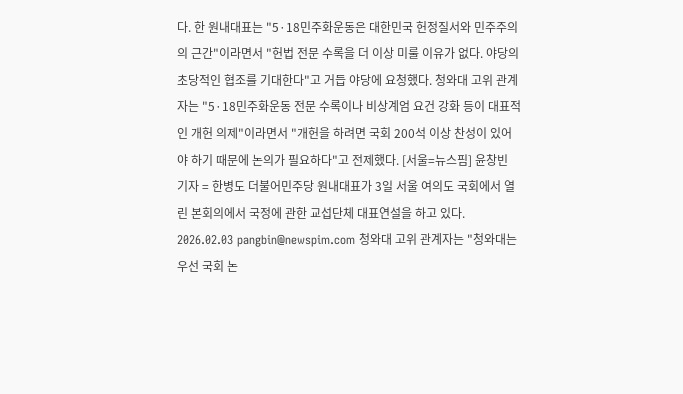다. 한 원내대표는 "5·18민주화운동은 대한민국 헌정질서와 민주주의의 근간"이라면서 "헌법 전문 수록을 더 이상 미룰 이유가 없다. 야당의 초당적인 협조를 기대한다"고 거듭 야당에 요청했다. 청와대 고위 관계자는 "5·18민주화운동 전문 수록이나 비상계엄 요건 강화 등이 대표적인 개헌 의제"이라면서 "개헌을 하려면 국회 200석 이상 찬성이 있어야 하기 때문에 논의가 필요하다"고 전제했다. [서울=뉴스핌] 윤창빈 기자 = 한병도 더불어민주당 원내대표가 3일 서울 여의도 국회에서 열린 본회의에서 국정에 관한 교섭단체 대표연설을 하고 있다. 2026.02.03 pangbin@newspim.com 청와대 고위 관계자는 "청와대는 우선 국회 논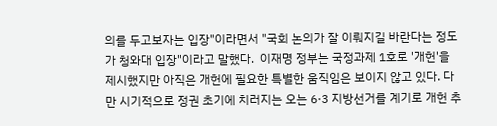의를 두고보자는 입장"이라면서 "국회 논의가 잘 이뤄지길 바란다는 정도가 청와대 입장"이라고 말했다.  이재명 정부는 국정과제 1호로 '개헌'을 제시했지만 아직은 개헌에 필요한 특별한 움직임은 보이지 않고 있다. 다만 시기적으로 정권 초기에 치러지는 오는 6·3 지방선거를 계기로 개헌 추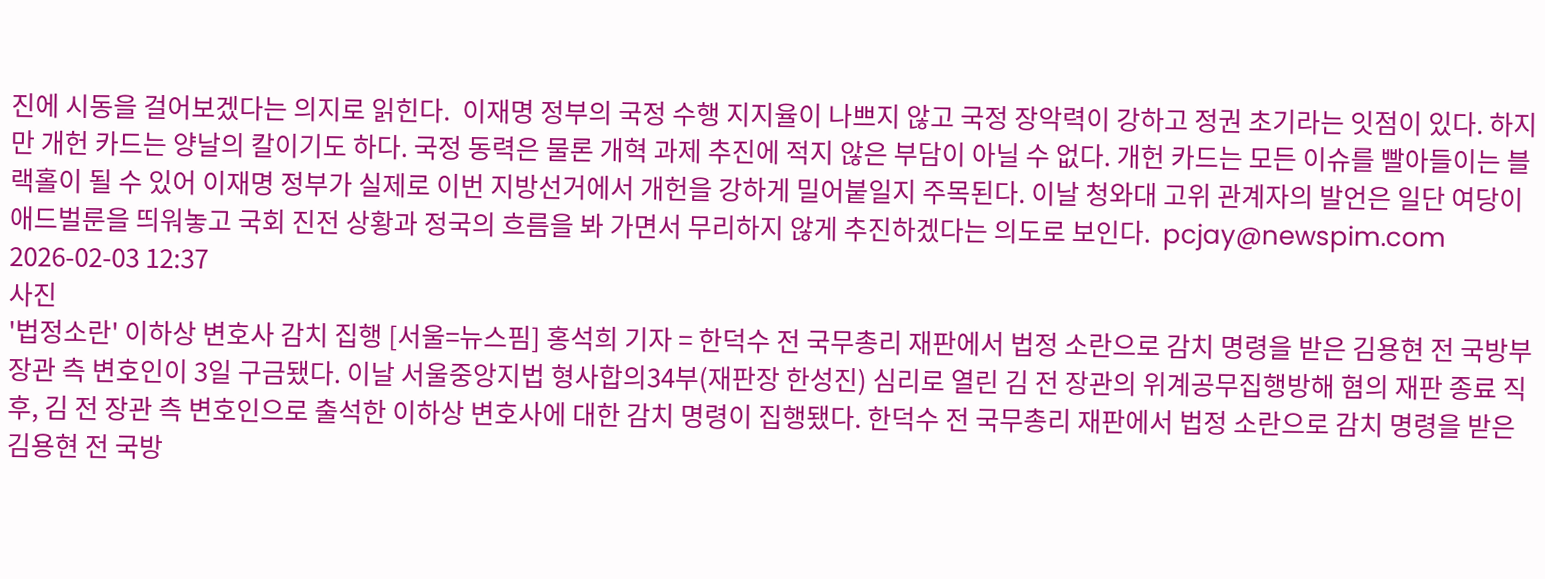진에 시동을 걸어보겠다는 의지로 읽힌다.  이재명 정부의 국정 수행 지지율이 나쁘지 않고 국정 장악력이 강하고 정권 초기라는 잇점이 있다. 하지만 개헌 카드는 양날의 칼이기도 하다. 국정 동력은 물론 개혁 과제 추진에 적지 않은 부담이 아닐 수 없다. 개헌 카드는 모든 이슈를 빨아들이는 블랙홀이 될 수 있어 이재명 정부가 실제로 이번 지방선거에서 개헌을 강하게 밀어붙일지 주목된다. 이날 청와대 고위 관계자의 발언은 일단 여당이 애드벌룬을 띄워놓고 국회 진전 상황과 정국의 흐름을 봐 가면서 무리하지 않게 추진하겠다는 의도로 보인다.  pcjay@newspim.com 2026-02-03 12:37
사진
'법정소란' 이하상 변호사 감치 집행 [서울=뉴스핌] 홍석희 기자 = 한덕수 전 국무총리 재판에서 법정 소란으로 감치 명령을 받은 김용현 전 국방부 장관 측 변호인이 3일 구금됐다. 이날 서울중앙지법 형사합의34부(재판장 한성진) 심리로 열린 김 전 장관의 위계공무집행방해 혐의 재판 종료 직후, 김 전 장관 측 변호인으로 출석한 이하상 변호사에 대한 감치 명령이 집행됐다. 한덕수 전 국무총리 재판에서 법정 소란으로 감치 명령을 받은 김용현 전 국방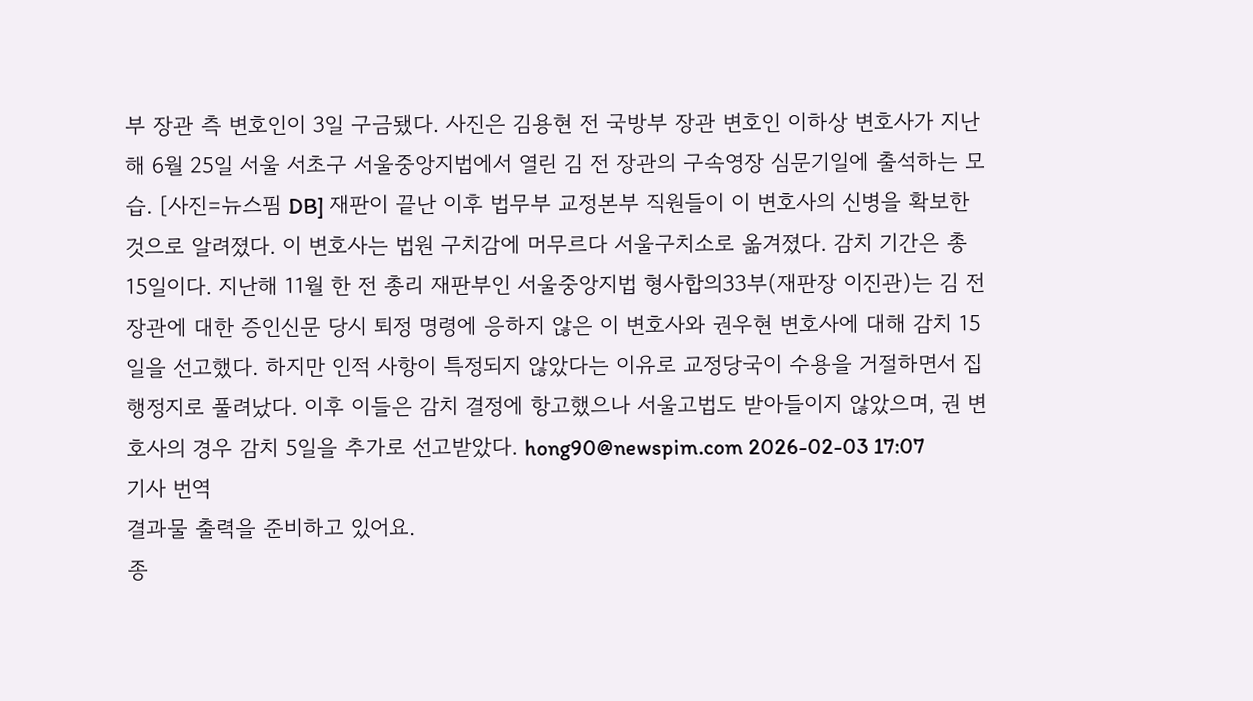부 장관 측 변호인이 3일 구금됐다. 사진은 김용현 전 국방부 장관 변호인 이하상 변호사가 지난해 6월 25일 서울 서초구 서울중앙지법에서 열린 김 전 장관의 구속영장 심문기일에 출석하는 모습. [사진=뉴스핌 DB] 재판이 끝난 이후 법무부 교정본부 직원들이 이 변호사의 신병을 확보한 것으로 알려졌다. 이 변호사는 법원 구치감에 머무르다 서울구치소로 옮겨졌다. 감치 기간은 총 15일이다. 지난해 11월 한 전 총리 재판부인 서울중앙지법 형사합의33부(재판장 이진관)는 김 전 장관에 대한 증인신문 당시 퇴정 명령에 응하지 않은 이 변호사와 권우현 변호사에 대해 감치 15일을 선고했다. 하지만 인적 사항이 특정되지 않았다는 이유로 교정당국이 수용을 거절하면서 집행정지로 풀려났다. 이후 이들은 감치 결정에 항고했으나 서울고법도 받아들이지 않았으며, 권 변호사의 경우 감치 5일을 추가로 선고받았다. hong90@newspim.com 2026-02-03 17:07
기사 번역
결과물 출력을 준비하고 있어요.
종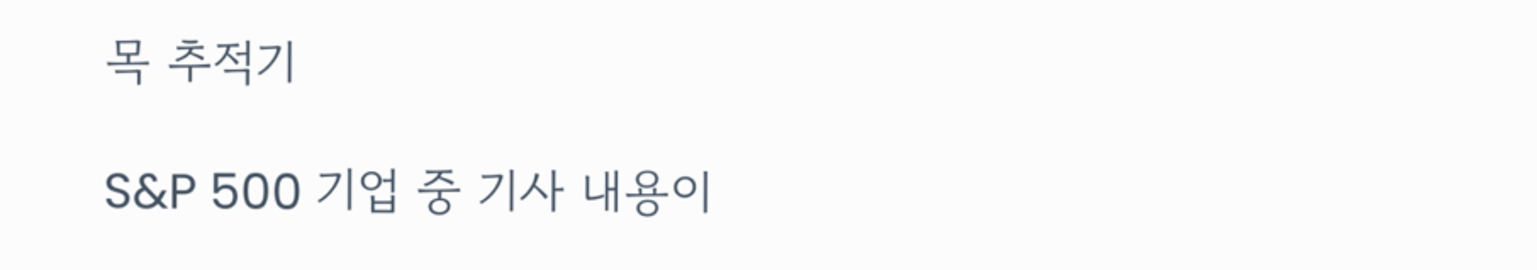목 추적기

S&P 500 기업 중 기사 내용이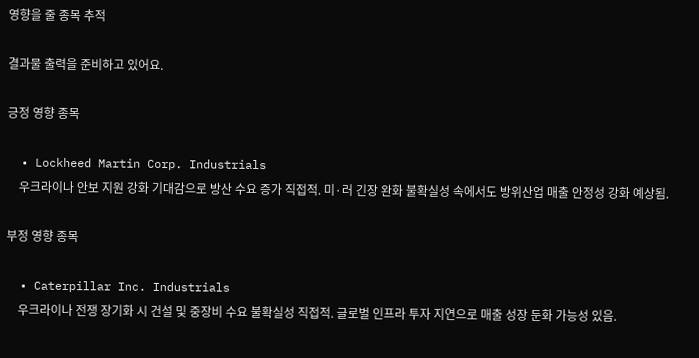영향을 줄 종목 추적

결과물 출력을 준비하고 있어요.

긍정 영향 종목

  • Lockheed Martin Corp. Industrials
    우크라이나 안보 지원 강화 기대감으로 방산 수요 증가 직접적. 미·러 긴장 완화 불확실성 속에서도 방위산업 매출 안정성 강화 예상됨.

부정 영향 종목

  • Caterpillar Inc. Industrials
    우크라이나 전쟁 장기화 시 건설 및 중장비 수요 불확실성 직접적. 글로벌 인프라 투자 지연으로 매출 성장 둔화 가능성 있음.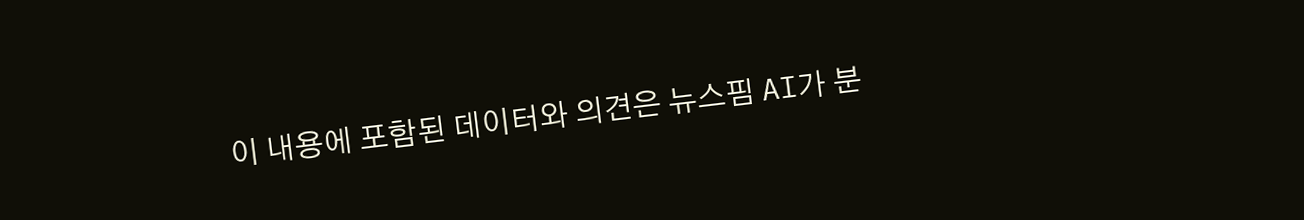이 내용에 포함된 데이터와 의견은 뉴스핌 AI가 분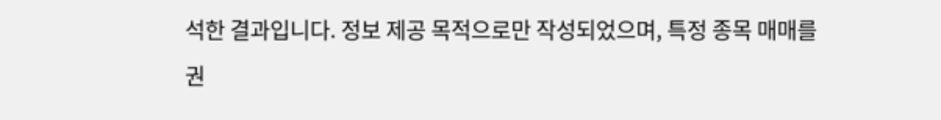석한 결과입니다. 정보 제공 목적으로만 작성되었으며, 특정 종목 매매를 권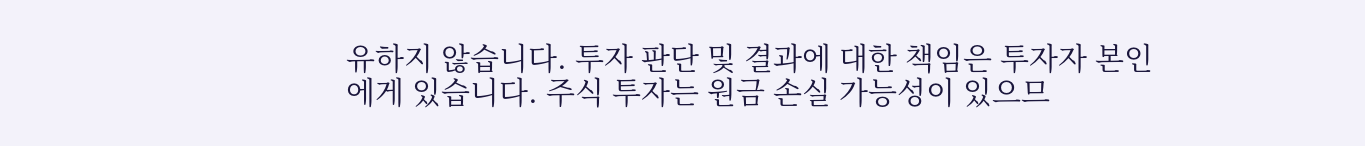유하지 않습니다. 투자 판단 및 결과에 대한 책임은 투자자 본인에게 있습니다. 주식 투자는 원금 손실 가능성이 있으므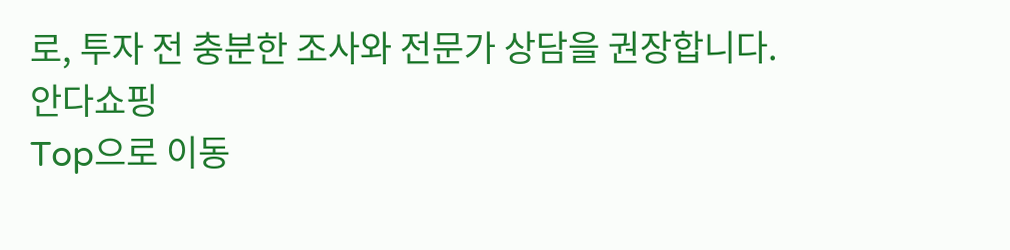로, 투자 전 충분한 조사와 전문가 상담을 권장합니다.
안다쇼핑
Top으로 이동